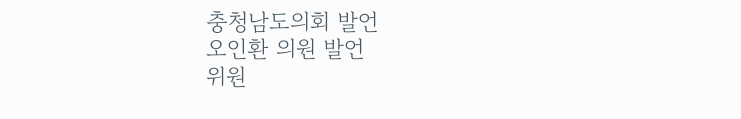충청남도의회 발언
오인환 의원 발언
위원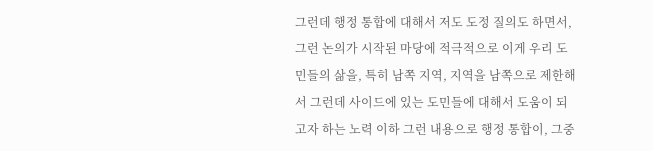그런데 행정 통합에 대해서 저도 도정 질의도 하면서, 그런 논의가 시작된 마당에 적극적으로 이게 우리 도민들의 삶을, 특히 남쪽 지역, 지역을 남쪽으로 제한해서 그런데 사이드에 있는 도민들에 대해서 도움이 되고자 하는 노력 이하 그런 내용으로 행정 통합이, 그중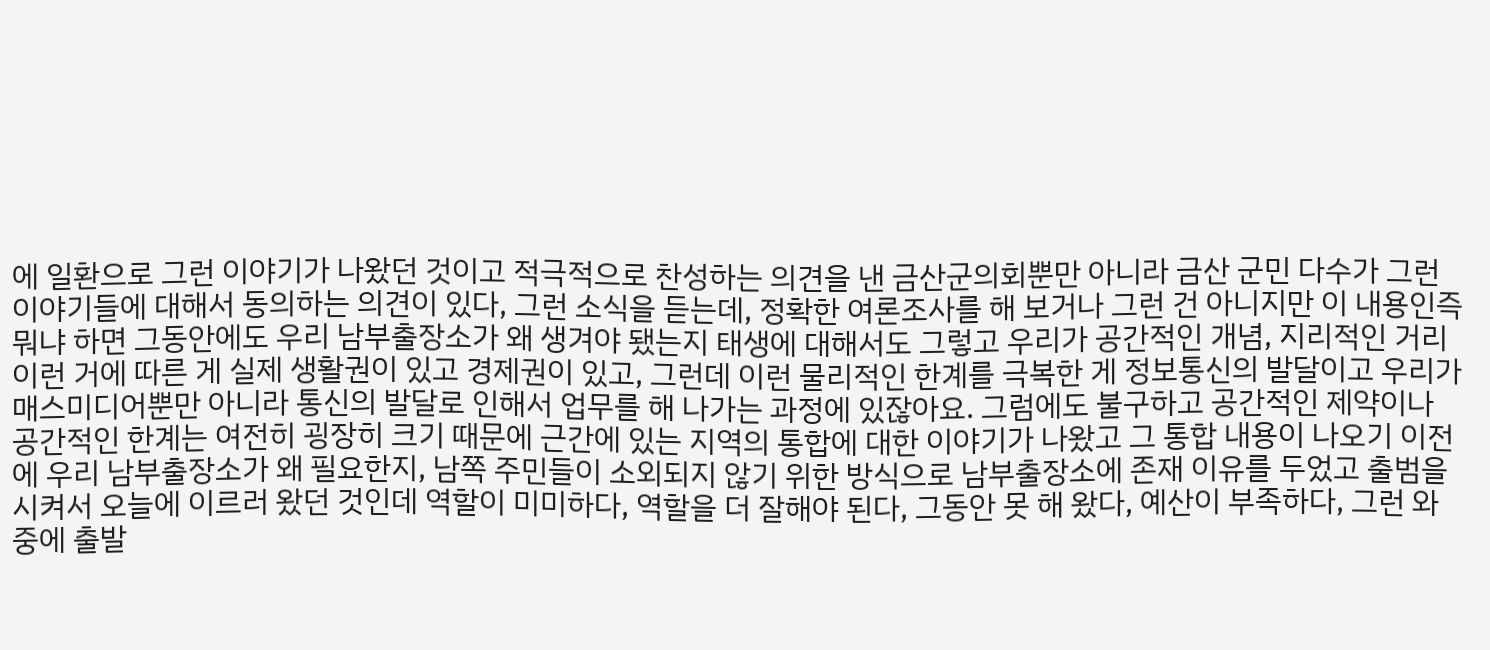에 일환으로 그런 이야기가 나왔던 것이고 적극적으로 찬성하는 의견을 낸 금산군의회뿐만 아니라 금산 군민 다수가 그런 이야기들에 대해서 동의하는 의견이 있다, 그런 소식을 듣는데, 정확한 여론조사를 해 보거나 그런 건 아니지만 이 내용인즉 뭐냐 하면 그동안에도 우리 남부출장소가 왜 생겨야 됐는지 태생에 대해서도 그렇고 우리가 공간적인 개념, 지리적인 거리 이런 거에 따른 게 실제 생활권이 있고 경제권이 있고, 그런데 이런 물리적인 한계를 극복한 게 정보통신의 발달이고 우리가 매스미디어뿐만 아니라 통신의 발달로 인해서 업무를 해 나가는 과정에 있잖아요. 그럼에도 불구하고 공간적인 제약이나 공간적인 한계는 여전히 굉장히 크기 때문에 근간에 있는 지역의 통합에 대한 이야기가 나왔고 그 통합 내용이 나오기 이전에 우리 남부출장소가 왜 필요한지, 남쪽 주민들이 소외되지 않기 위한 방식으로 남부출장소에 존재 이유를 두었고 출범을 시켜서 오늘에 이르러 왔던 것인데 역할이 미미하다, 역할을 더 잘해야 된다, 그동안 못 해 왔다, 예산이 부족하다, 그런 와중에 출발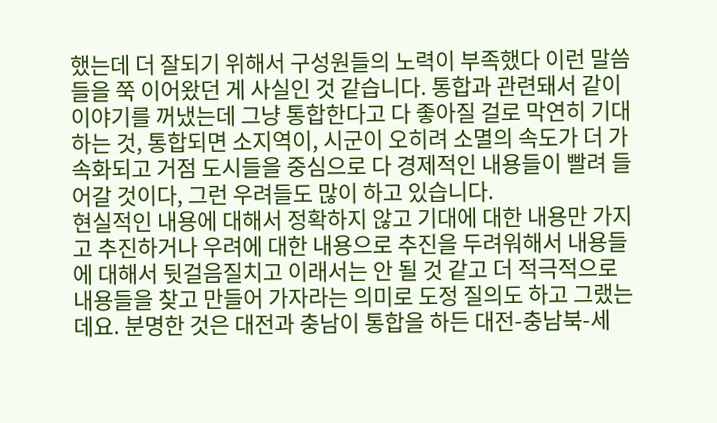했는데 더 잘되기 위해서 구성원들의 노력이 부족했다 이런 말씀들을 쭉 이어왔던 게 사실인 것 같습니다. 통합과 관련돼서 같이 이야기를 꺼냈는데 그냥 통합한다고 다 좋아질 걸로 막연히 기대하는 것, 통합되면 소지역이, 시군이 오히려 소멸의 속도가 더 가속화되고 거점 도시들을 중심으로 다 경제적인 내용들이 빨려 들어갈 것이다, 그런 우려들도 많이 하고 있습니다.
현실적인 내용에 대해서 정확하지 않고 기대에 대한 내용만 가지고 추진하거나 우려에 대한 내용으로 추진을 두려워해서 내용들에 대해서 뒷걸음질치고 이래서는 안 될 것 같고 더 적극적으로 내용들을 찾고 만들어 가자라는 의미로 도정 질의도 하고 그랬는데요. 분명한 것은 대전과 충남이 통합을 하든 대전-충남북-세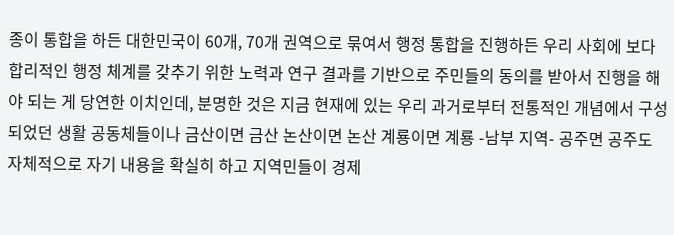종이 통합을 하든 대한민국이 60개, 70개 권역으로 묶여서 행정 통합을 진행하든 우리 사회에 보다 합리적인 행정 체계를 갖추기 위한 노력과 연구 결과를 기반으로 주민들의 동의를 받아서 진행을 해야 되는 게 당연한 이치인데, 분명한 것은 지금 현재에 있는 우리 과거로부터 전통적인 개념에서 구성되었던 생활 공동체들이나 금산이면 금산 논산이면 논산 계룡이면 계룡 -남부 지역- 공주면 공주도 자체적으로 자기 내용을 확실히 하고 지역민들이 경제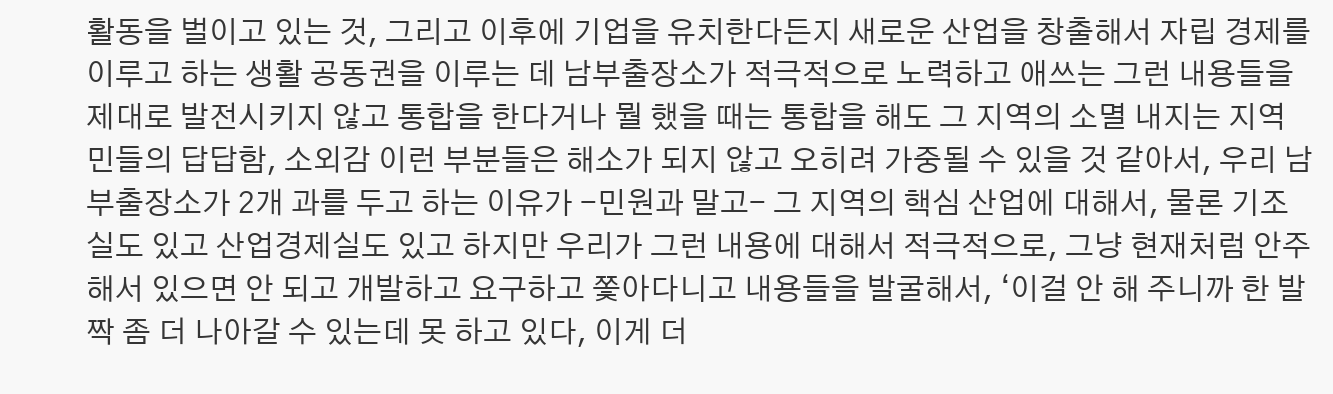활동을 벌이고 있는 것, 그리고 이후에 기업을 유치한다든지 새로운 산업을 창출해서 자립 경제를 이루고 하는 생활 공동권을 이루는 데 남부출장소가 적극적으로 노력하고 애쓰는 그런 내용들을 제대로 발전시키지 않고 통합을 한다거나 뭘 했을 때는 통합을 해도 그 지역의 소멸 내지는 지역민들의 답답함, 소외감 이런 부분들은 해소가 되지 않고 오히려 가중될 수 있을 것 같아서, 우리 남부출장소가 2개 과를 두고 하는 이유가 -민원과 말고- 그 지역의 핵심 산업에 대해서, 물론 기조실도 있고 산업경제실도 있고 하지만 우리가 그런 내용에 대해서 적극적으로, 그냥 현재처럼 안주해서 있으면 안 되고 개발하고 요구하고 쫓아다니고 내용들을 발굴해서, ‘이걸 안 해 주니까 한 발짝 좀 더 나아갈 수 있는데 못 하고 있다, 이게 더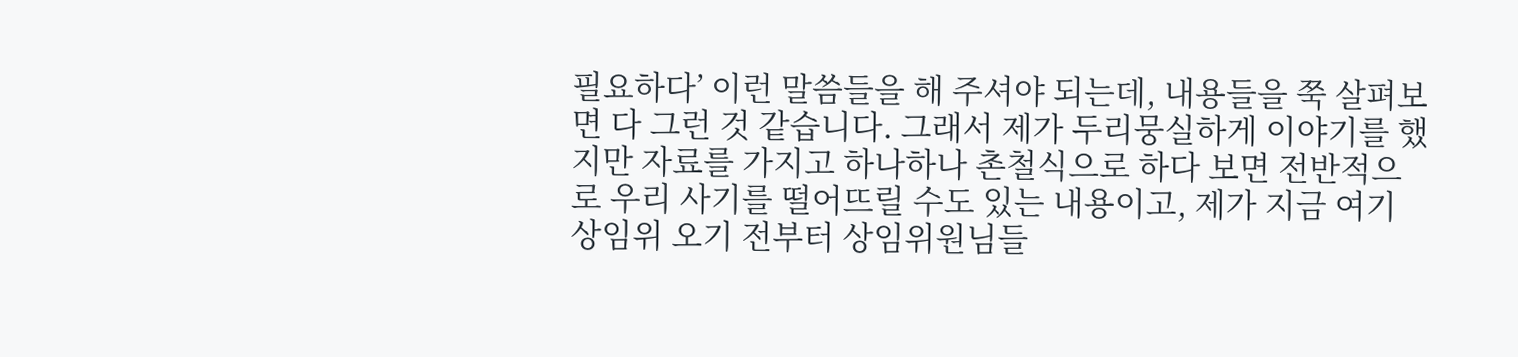필요하다’ 이런 말씀들을 해 주셔야 되는데, 내용들을 쭉 살펴보면 다 그런 것 같습니다. 그래서 제가 두리뭉실하게 이야기를 했지만 자료를 가지고 하나하나 촌철식으로 하다 보면 전반적으로 우리 사기를 떨어뜨릴 수도 있는 내용이고, 제가 지금 여기 상임위 오기 전부터 상임위원님들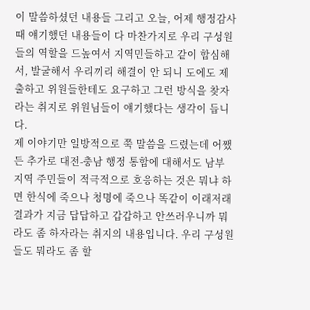이 말씀하셨던 내용들 그리고 오늘, 어제 행정감사 때 얘기했던 내용들이 다 마찬가지로 우리 구성원들의 역할을 드높여서 지역민들하고 같이 합심해서, 발굴해서 우리끼리 해결이 안 되니 도에도 제출하고 위원들한테도 요구하고 그런 방식을 찾자라는 취지로 위원님들이 얘기했다는 생각이 듭니다.
제 이야기만 일방적으로 쭉 말씀을 드렸는데 어쨌든 추가로 대전-충남 행정 통합에 대해서도 남부 지역 주민들이 적극적으로 호응하는 것은 뭐냐 하면 한식에 죽으나 청명에 죽으나 똑같이 이래저래 결과가 지금 답답하고 갑갑하고 안쓰러우니까 뭐라도 좀 하자라는 취지의 내용입니다. 우리 구성원들도 뭐라도 좀 할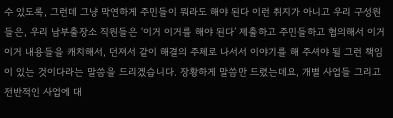수 있도록, 그런데 그냥 막연하게 주민들이 뭐라도 해야 된다 이런 취지가 아니고 우리 구성원들은, 우리 남부출장소 직원들은 ‘이거 이거를 해야 된다’ 제출하고 주민들하고 협의해서 이거 이거 내용들을 캐치해서, 던져서 같이 해결의 주체로 나서서 이야기를 해 주셔야 될 그런 책임이 있는 것이다라는 말씀을 드리겠습니다. 장황하게 말씀만 드렸는데요, 개별 사업들 그리고 전반적인 사업에 대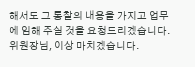해서도 그 통찰의 내용을 가지고 업무에 임해 주실 것을 요청드리겠습니다.
위원장님, 이상 마치겠습니다.